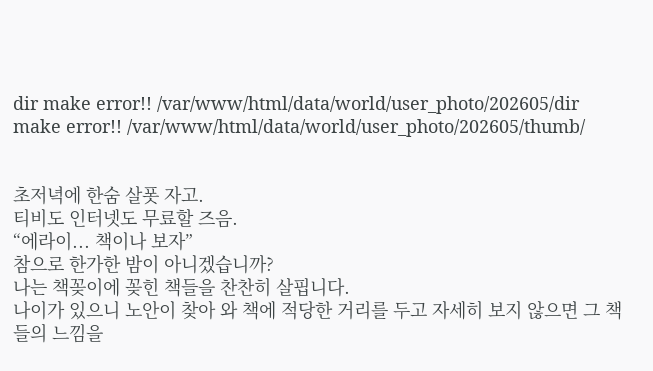dir make error!! /var/www/html/data/world/user_photo/202605/dir make error!! /var/www/html/data/world/user_photo/202605/thumb/


초저녁에 한숨 살폿 자고.
티비도 인터넷도 무료할 즈음.
“에라이... 책이나 보자”
참으로 한가한 밤이 아니겠습니까?
나는 책꽂이에 꽂힌 책들을 찬찬히 살핍니다.
나이가 있으니 노안이 찾아 와 책에 적당한 거리를 두고 자세히 보지 않으면 그 책들의 느낌을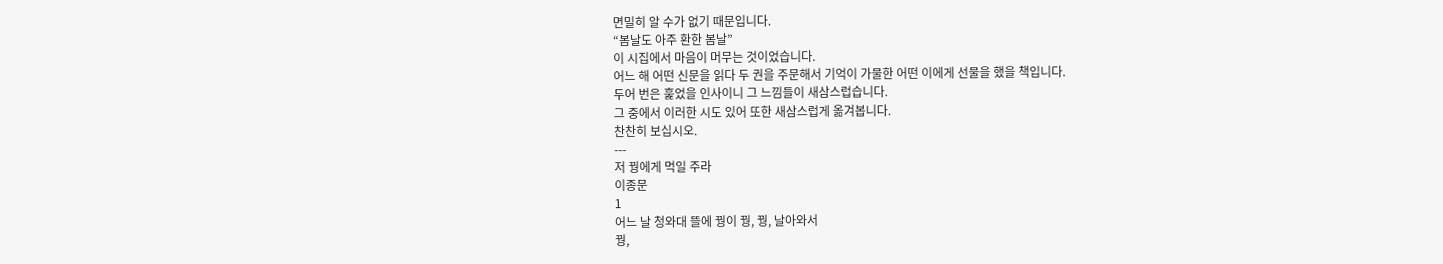면밀히 알 수가 없기 때문입니다.
“봄날도 아주 환한 봄날”
이 시집에서 마음이 머무는 것이었습니다.
어느 해 어떤 신문을 읽다 두 권을 주문해서 기억이 가물한 어떤 이에게 선물을 했을 책입니다.
두어 번은 훑었을 인사이니 그 느낌들이 새삼스럽습니다.
그 중에서 이러한 시도 있어 또한 새삼스럽게 옮겨봅니다.
찬찬히 보십시오.
---
저 꿩에게 먹일 주라
이종문
1
어느 날 청와대 뜰에 꿩이 꿩, 꿩, 날아와서
꿩,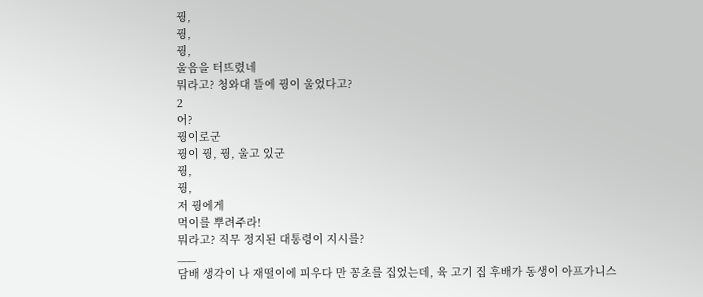꿩,
꿩,
꿩,
울음을 터뜨렸네
뭐라고? 청와대 뜰에 꿩이 울었다고?
2
어?
꿩이로군
꿩이 꿩, 꿩, 울고 있군
꿩,
꿩,
저 꿩에게
먹이를 뿌려주라!
뭐라고? 직무 정지된 대통령이 지시를?
___
담배 생각이 나 재떨이에 피우다 만 꽁초를 집었는데, 육 고기 집 후배가 동생이 아프가니스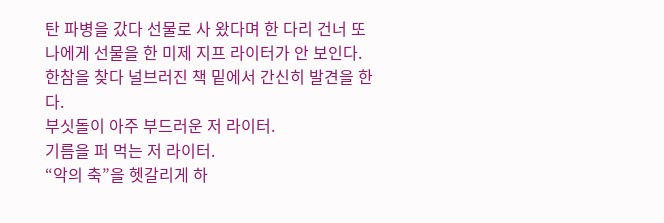탄 파병을 갔다 선물로 사 왔다며 한 다리 건너 또 나에게 선물을 한 미제 지프 라이터가 안 보인다.
한참을 찾다 널브러진 책 밑에서 간신히 발견을 한다.
부싯돌이 아주 부드러운 저 라이터.
기름을 퍼 먹는 저 라이터.
“악의 축”을 헷갈리게 하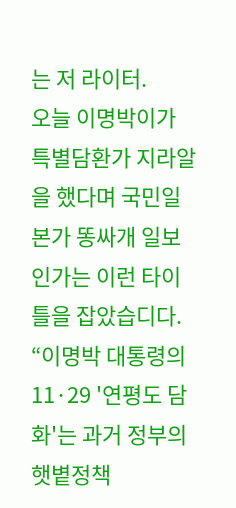는 저 라이터.
오늘 이명박이가 특별담환가 지라알을 했다며 국민일본가 똥싸개 일보인가는 이런 타이틀을 잡았습디다.
“이명박 대통령의 11·29 '연평도 담화'는 과거 정부의 햇볕정책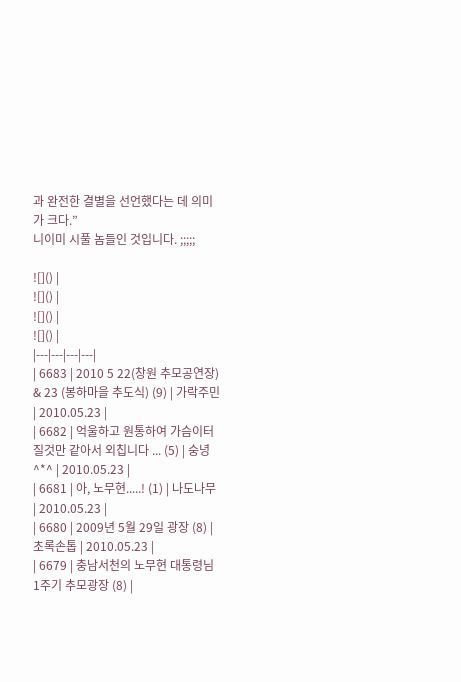과 완전한 결별을 선언했다는 데 의미가 크다.”
니이미 시풀 놈들인 것입니다. ;;;;;

![]() |
![]() |
![]() |
![]() |
|---|---|---|---|
| 6683 | 2010 5 22(창원 추모공연장) & 23 (봉하마을 추도식) (9) | 가락주민 | 2010.05.23 |
| 6682 | 억울하고 원통하여 가슴이터질것만 같아서 외칩니다 ... (5) | 숭녕 ^*^ | 2010.05.23 |
| 6681 | 아, 노무현.....! (1) | 나도나무 | 2010.05.23 |
| 6680 | 2009년 5월 29일 광장 (8) | 초록손톱 | 2010.05.23 |
| 6679 | 충남서천의 노무현 대통령님 1주기 추모광장 (8) |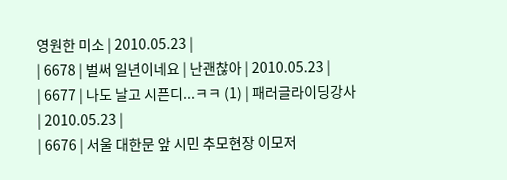영원한 미소 | 2010.05.23 |
| 6678 | 벌써 일년이네요 | 난괜찮아 | 2010.05.23 |
| 6677 | 나도 날고 시픈디...ㅋㅋ (1) | 패러글라이딩강사 | 2010.05.23 |
| 6676 | 서울 대한문 앞 시민 추모현장 이모저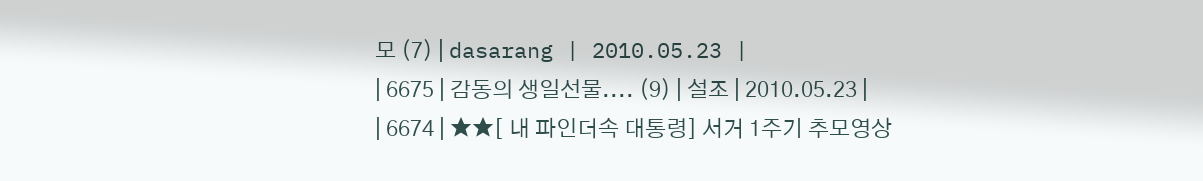모 (7) | dasarang | 2010.05.23 |
| 6675 | 감동의 생일선물.... (9) | 설조 | 2010.05.23 |
| 6674 | ★★[ 내 파인더속 대통령] 서거 1주기 추모영상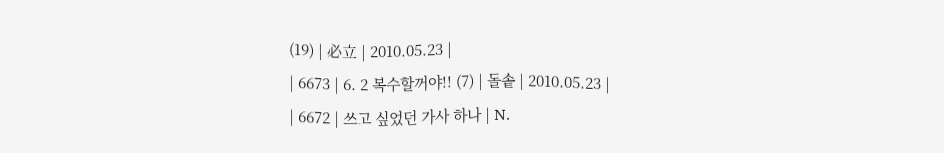(19) | 必立 | 2010.05.23 |
| 6673 | 6. 2 복수할꺼야!! (7) | 돌솥 | 2010.05.23 |
| 6672 | 쓰고 싶었던 가사 하나 | N.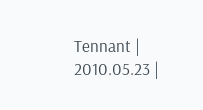Tennant | 2010.05.23 |